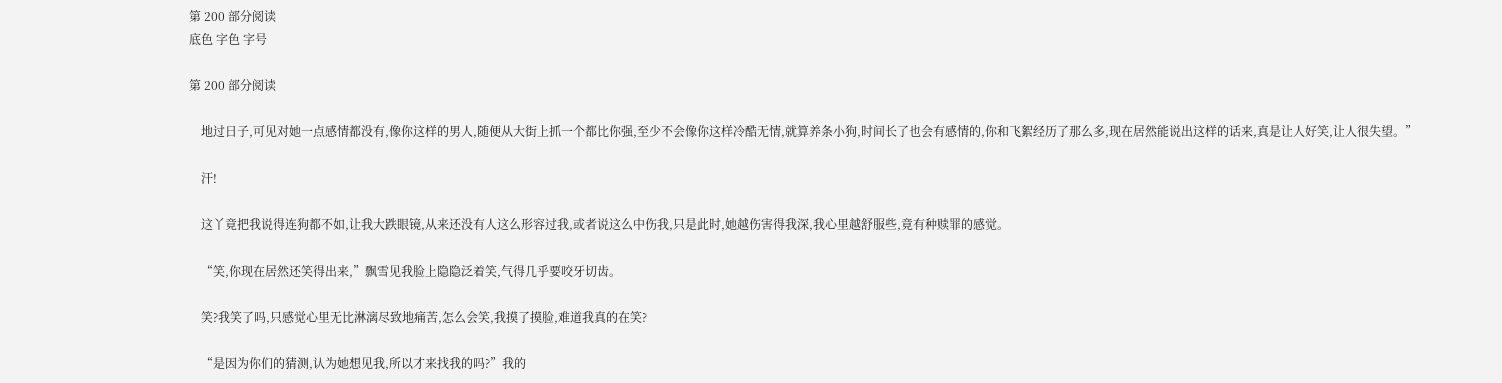第 200 部分阅读
底色 字色 字号

第 200 部分阅读

    地过日子,可见对她一点感情都没有,像你这样的男人,随便从大街上抓一个都比你强,至少不会像你这样冷酷无情,就算养条小狗,时间长了也会有感情的,你和飞絮经历了那么多,现在居然能说出这样的话来,真是让人好笑,让人很失望。”

    汗!

    这丫竟把我说得连狗都不如,让我大跌眼镜,从来还没有人这么形容过我,或者说这么中伤我,只是此时,她越伤害得我深,我心里越舒服些,竟有种赎罪的感觉。

    “笑,你现在居然还笑得出来,”飘雪见我脸上隐隐泛着笑,气得几乎要咬牙切齿。

    笑?我笑了吗,只感觉心里无比淋漓尽致地痛苦,怎么会笑,我摸了摸脸,难道我真的在笑?

    “是因为你们的猜测,认为她想见我,所以才来找我的吗?”我的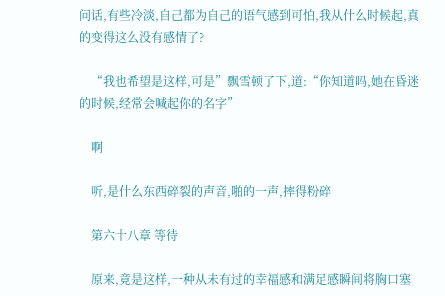问话,有些冷淡,自己都为自己的语气感到可怕,我从什么时候起,真的变得这么没有感情了?

    “我也希望是这样,可是”飘雪顿了下,道:“你知道吗,她在昏迷的时候,经常会喊起你的名字”

    啊

    听,是什么东西碎裂的声音,啪的一声,摔得粉碎

    第六十八章 等待

    原来,竟是这样,一种从未有过的幸福感和满足感瞬间将胸口塞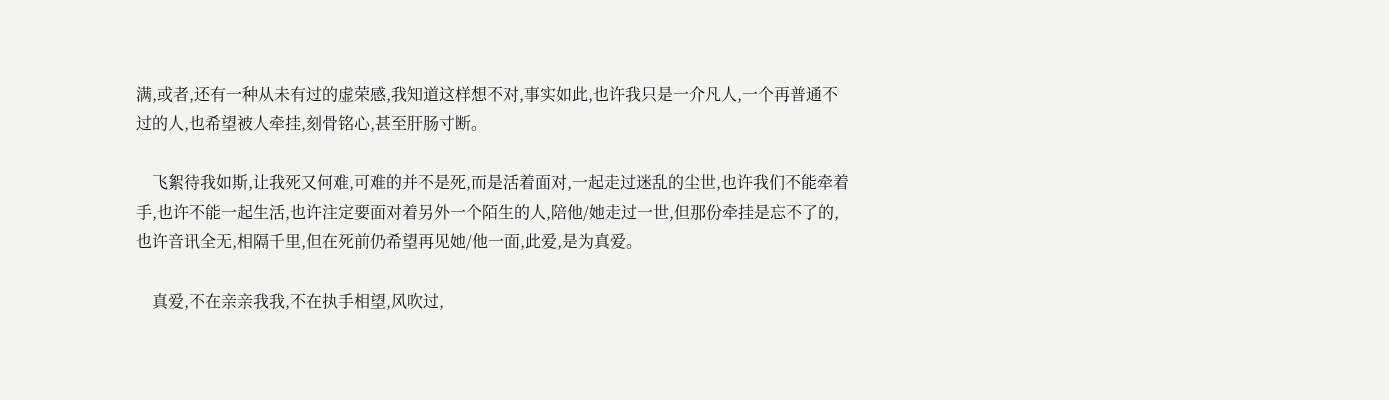满,或者,还有一种从未有过的虚荣感,我知道这样想不对,事实如此,也许我只是一介凡人,一个再普通不过的人,也希望被人牵挂,刻骨铭心,甚至肝肠寸断。

    飞絮待我如斯,让我死又何难,可难的并不是死,而是活着面对,一起走过迷乱的尘世,也许我们不能牵着手,也许不能一起生活,也许注定要面对着另外一个陌生的人,陪他/她走过一世,但那份牵挂是忘不了的,也许音讯全无,相隔千里,但在死前仍希望再见她/他一面,此爱,是为真爱。

    真爱,不在亲亲我我,不在执手相望,风吹过,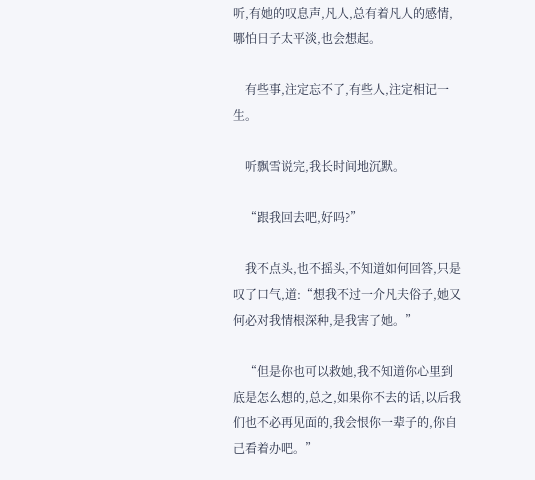听,有她的叹息声,凡人,总有着凡人的感情,哪怕日子太平淡,也会想起。

    有些事,注定忘不了,有些人,注定相记一生。

    听飘雪说完,我长时间地沉默。

    “跟我回去吧,好吗?”

    我不点头,也不摇头,不知道如何回答,只是叹了口气,道:“想我不过一介凡夫俗子,她又何必对我情根深种,是我害了她。”

    “但是你也可以救她,我不知道你心里到底是怎么想的,总之,如果你不去的话,以后我们也不必再见面的,我会恨你一辈子的,你自己看着办吧。”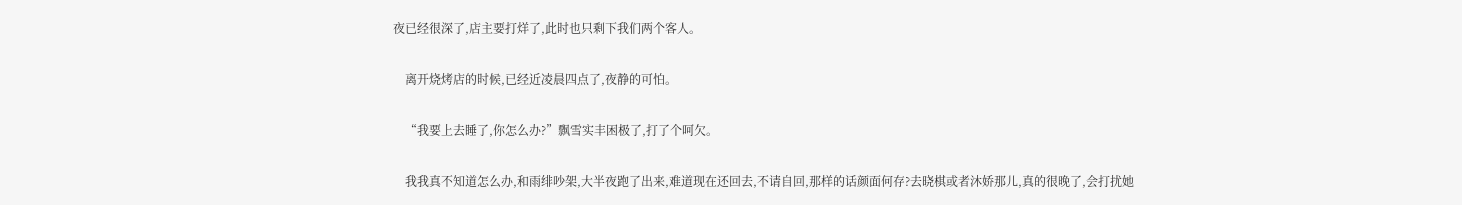夜已经很深了,店主要打烊了,此时也只剩下我们两个客人。

    离开烧烤店的时候,已经近凌晨四点了,夜静的可怕。

    “我要上去睡了,你怎么办?”飘雪实丰困极了,打了个呵欠。

    我我真不知道怎么办,和雨绯吵架,大半夜跑了出来,难道现在还回去,不请自回,那样的话颜面何存?去晓棋或者沐娇那儿,真的很晚了,会打扰她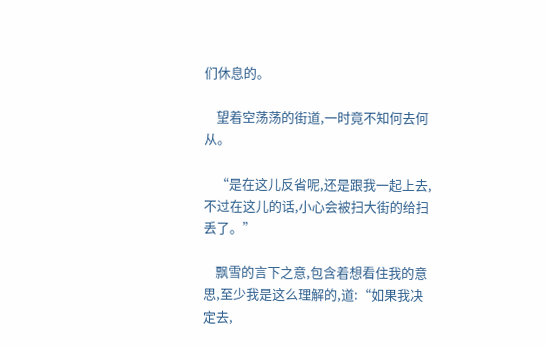们休息的。

    望着空荡荡的街道,一时竟不知何去何从。

    “是在这儿反省呢,还是跟我一起上去,不过在这儿的话,小心会被扫大街的给扫丢了。”

    飘雪的言下之意,包含着想看住我的意思,至少我是这么理解的,道:“如果我决定去,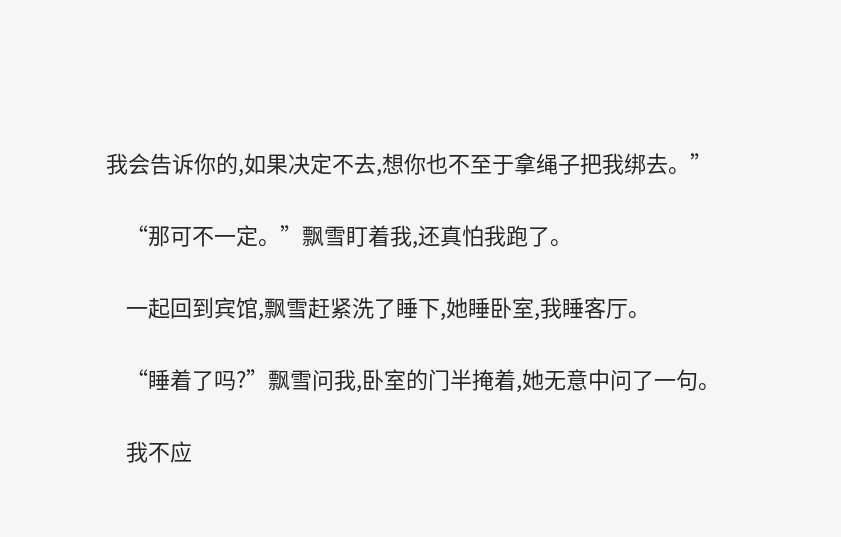我会告诉你的,如果决定不去,想你也不至于拿绳子把我绑去。”

    “那可不一定。”飘雪盯着我,还真怕我跑了。

    一起回到宾馆,飘雪赶紧洗了睡下,她睡卧室,我睡客厅。

    “睡着了吗?”飘雪问我,卧室的门半掩着,她无意中问了一句。

    我不应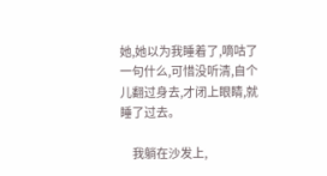她,她以为我睡着了,嘀咕了一句什么,可惜没听清,自个儿翻过身去,才闭上眼睛,就睡了过去。

    我躺在沙发上,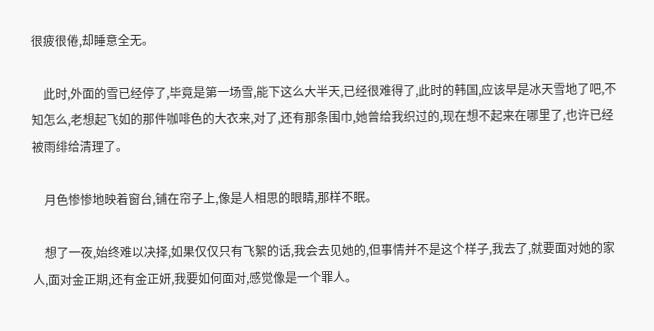很疲很倦,却睡意全无。

    此时,外面的雪已经停了,毕竟是第一场雪,能下这么大半天,已经很难得了,此时的韩国,应该早是冰天雪地了吧,不知怎么,老想起飞如的那件咖啡色的大衣来,对了,还有那条围巾,她曾给我织过的,现在想不起来在哪里了,也许已经被雨绯给清理了。

    月色惨惨地映着窗台,铺在帘子上,像是人相思的眼睛,那样不眠。

    想了一夜,始终难以决择,如果仅仅只有飞絮的话,我会去见她的,但事情并不是这个样子,我去了,就要面对她的家人,面对金正期,还有金正妍,我要如何面对,感觉像是一个罪人。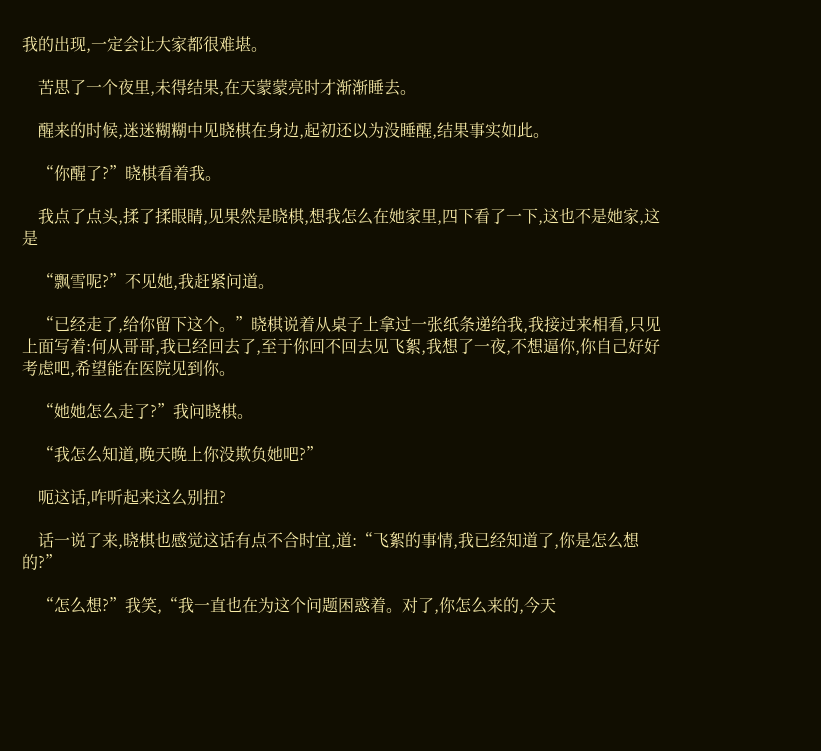我的出现,一定会让大家都很难堪。

    苦思了一个夜里,未得结果,在天蒙蒙亮时才渐渐睡去。

    醒来的时候,迷迷糊糊中见晓棋在身边,起初还以为没睡醒,结果事实如此。

    “你醒了?”晓棋看着我。

    我点了点头,揉了揉眼睛,见果然是晓棋,想我怎么在她家里,四下看了一下,这也不是她家,这是

    “飘雪呢?”不见她,我赶紧问道。

    “已经走了,给你留下这个。”晓棋说着从桌子上拿过一张纸条递给我,我接过来相看,只见上面写着:何从哥哥,我已经回去了,至于你回不回去见飞絮,我想了一夜,不想逼你,你自己好好考虑吧,希望能在医院见到你。

    “她她怎么走了?”我问晓棋。

    “我怎么知道,晚天晚上你没欺负她吧?”

    呃这话,咋听起来这么别扭?

    话一说了来,晓棋也感觉这话有点不合时宜,道:“飞絮的事情,我已经知道了,你是怎么想的?”

    “怎么想?”我笑,“我一直也在为这个问题困惑着。对了,你怎么来的,今天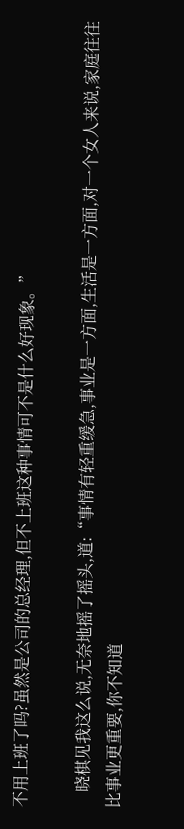不用上班了吗?虽然是公司的总经理,但不上班这种事情可不是什么好现象。”

    晓棋见我这么说,无奈地摇了摇头,道:“事情有轻重缓急,事业是一方面,生活是一方面,对一个女人来说,家庭往往比事业更重要,你不知道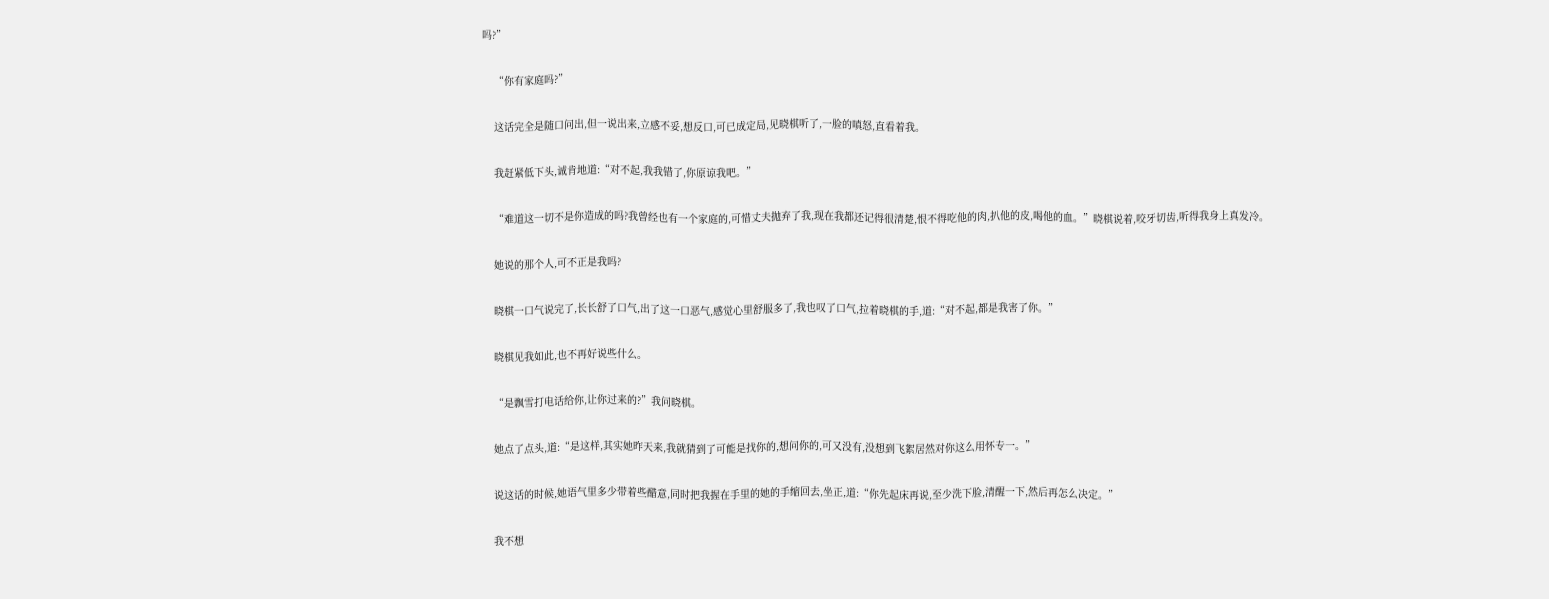吗?”

    “你有家庭吗?”

    这话完全是随口问出,但一说出来,立感不妥,想反口,可已成定局,见晓棋听了,一脸的嗔怒,直看着我。

    我赶紧低下头,诚肯地道:“对不起,我我错了,你原谅我吧。”

    “难道这一切不是你造成的吗?我曾经也有一个家庭的,可惜丈夫抛弃了我,现在我都还记得很清楚,恨不得吃他的肉,扒他的皮,喝他的血。”晓棋说着,咬牙切齿,听得我身上真发冷。

    她说的那个人,可不正是我吗?

    晓棋一口气说完了,长长舒了口气,出了这一口恶气,感觉心里舒服多了,我也叹了口气,拉着晓棋的手,道:“对不起,都是我害了你。”

    晓棋见我如此,也不再好说些什么。

    “是飘雪打电话给你,让你过来的?”我问晓棋。

    她点了点头,道:“是这样,其实她昨天来,我就猜到了可能是找你的,想问你的,可又没有,没想到飞絮居然对你这么用怀专一。”

    说这话的时候,她语气里多少带着些醋意,同时把我握在手里的她的手缩回去,坐正,道:“你先起床再说,至少洗下脸,清醒一下,然后再怎么决定。”

    我不想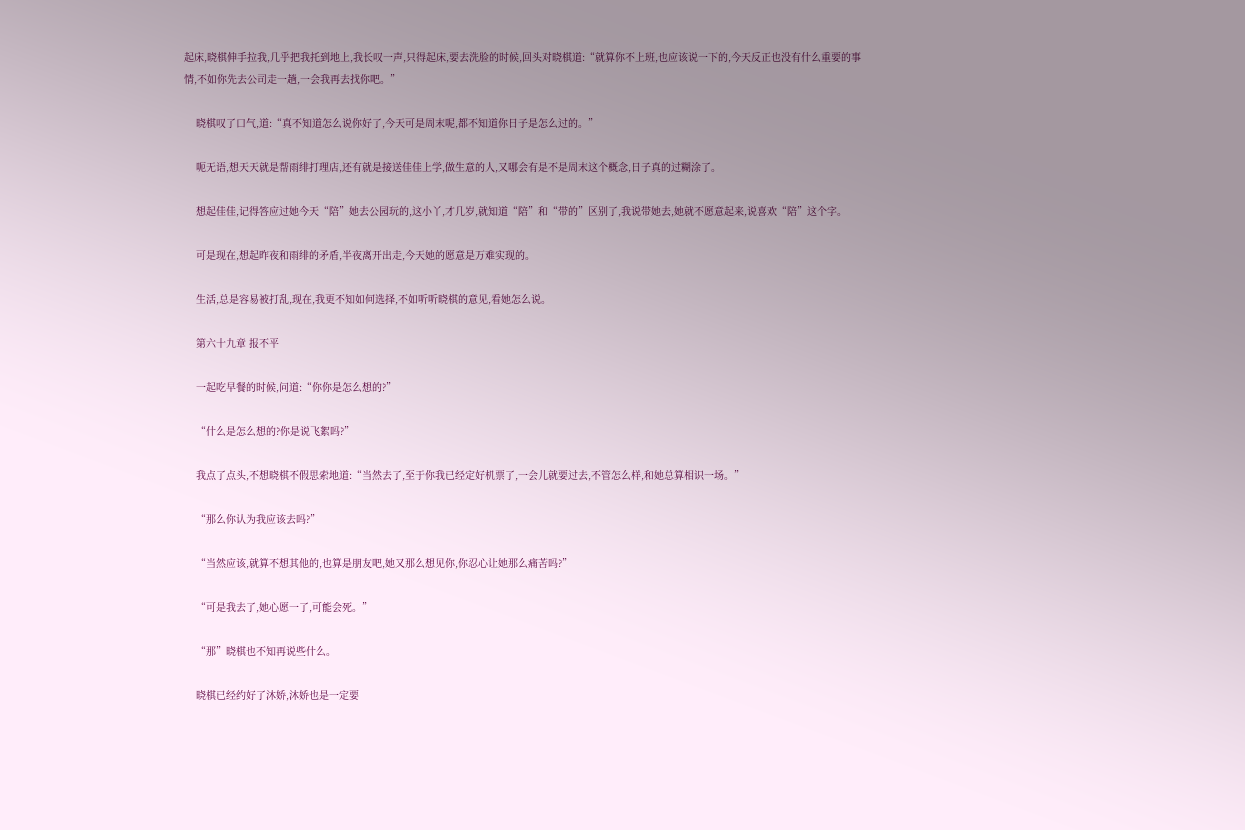起床,晓棋伸手拉我,几乎把我托到地上,我长叹一声,只得起床,要去洗脸的时候,回头对晓棋道:“就算你不上班,也应该说一下的,今天反正也没有什么重要的事情,不如你先去公司走一趟,一会我再去找你吧。”

    晓棋叹了口气,道:“真不知道怎么说你好了,今天可是周末呢,都不知道你日子是怎么过的。”

    呃无语,想天天就是帮雨绯打理店,还有就是接送佳佳上学,做生意的人,又哪会有是不是周末这个概念,日子真的过糊涂了。

    想起佳佳,记得答应过她今天“陪”她去公园玩的,这小丫,才几岁,就知道“陪”和“带的”区别了,我说带她去,她就不愿意起来,说喜欢“陪”这个字。

    可是现在,想起昨夜和雨绯的矛盾,半夜离开出走,今天她的愿意是万难实现的。

    生活,总是容易被打乱,现在,我更不知如何选择,不如听听晓棋的意见,看她怎么说。

    第六十九章 报不平

    一起吃早餐的时候,问道:“你你是怎么想的?”

    “什么是怎么想的?你是说飞絮吗?”

    我点了点头,不想晓棋不假思索地道:“当然去了,至于你我已经定好机票了,一会儿就要过去,不管怎么样,和她总算相识一场。”

    “那么你认为我应该去吗?”

    “当然应该,就算不想其他的,也算是朋友吧,她又那么想见你,你忍心让她那么痛苦吗?”

    “可是我去了,她心愿一了,可能会死。”

    “那”晓棋也不知再说些什么。

    晓棋已经约好了沐娇,沐娇也是一定要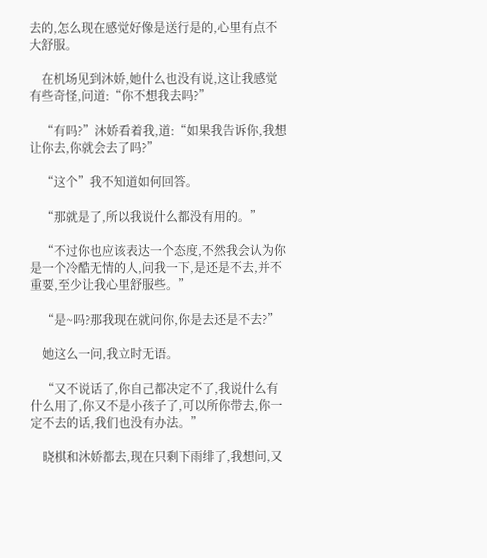去的,怎么现在感觉好像是送行是的,心里有点不大舒服。

    在机场见到沐娇,她什么也没有说,这让我感觉有些奇怪,问道:“你不想我去吗?”

    “有吗?”沐娇看着我,道:“如果我告诉你,我想让你去,你就会去了吗?”

    “这个”我不知道如何回答。

    “那就是了,所以我说什么都没有用的。”

    “不过你也应该表达一个态度,不然我会认为你是一个冷酷无情的人,问我一下,是还是不去,并不重要,至少让我心里舒服些。”

    “是~吗?那我现在就问你,你是去还是不去?”

    她这么一问,我立时无语。

    “又不说话了,你自己都决定不了,我说什么有什么用了,你又不是小孩子了,可以所你带去,你一定不去的话,我们也没有办法。”

    晓棋和沐娇都去,现在只剩下雨绯了,我想问,又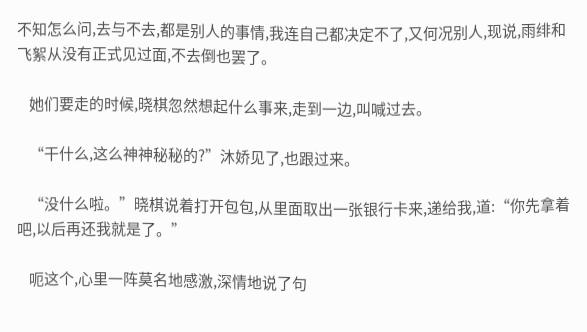不知怎么问,去与不去,都是别人的事情,我连自己都决定不了,又何况别人,现说,雨绯和飞絮从没有正式见过面,不去倒也罢了。

    她们要走的时候,晓棋忽然想起什么事来,走到一边,叫喊过去。

    “干什么,这么神神秘秘的?”沐娇见了,也跟过来。

    “没什么啦。”晓棋说着打开包包,从里面取出一张银行卡来,递给我,道:“你先拿着吧,以后再还我就是了。”

    呃这个,心里一阵莫名地感激,深情地说了句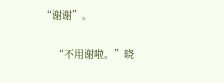“谢谢”。

    “不用谢啦。”晓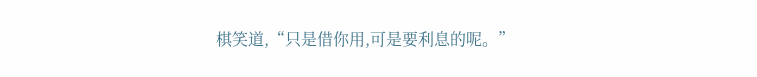棋笑道,“只是借你用,可是要利息的呢。”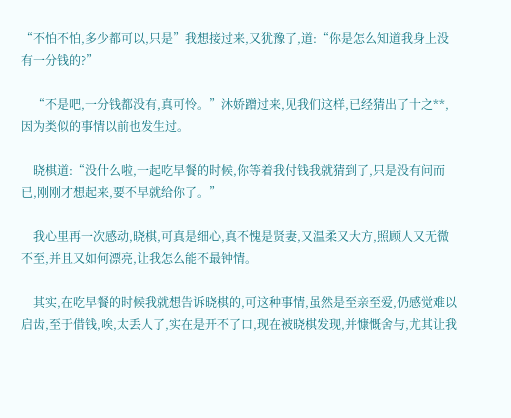“不怕不怕,多少都可以,只是”我想接过来,又犹豫了,道:“你是怎么知道我身上没有一分钱的?”

    “不是吧,一分钱都没有,真可怜。”沐娇蹭过来,见我们这样,已经猜出了十之**,因为类似的事情以前也发生过。

    晓棋道:“没什么啦,一起吃早餐的时候,你等着我付钱我就猜到了,只是没有问而已,刚刚才想起来,要不早就给你了。”

    我心里再一次感动,晓棋,可真是细心,真不愧是贤妻,又温柔又大方,照顾人又无微不至,并且又如何漂亮,让我怎么能不最钟情。

    其实,在吃早餐的时候我就想告诉晓棋的,可这种事情,虽然是至亲至爱,仍感觉难以启齿,至于借钱,唉,太丢人了,实在是开不了口,现在被晓棋发现,并慷慨舍与,尤其让我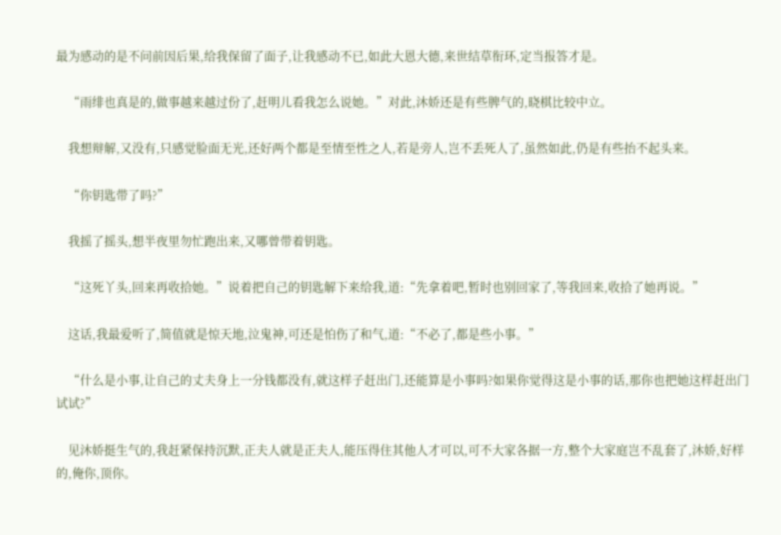最为感动的是不问前因后果,给我保留了面子,让我感动不已,如此大恩大德,来世结草衔环,定当报答才是。

    “雨绯也真是的,做事越来越过份了,赶明儿看我怎么说她。”对此,沐娇还是有些脾气的,晓棋比较中立。

    我想辩解,又没有,只感觉脸面无光,还好两个都是至情至性之人,若是旁人,岂不丢死人了,虽然如此,仍是有些抬不起头来。

    “你钥匙带了吗?”

    我摇了摇头,想半夜里勿忙跑出来,又哪曾带着钥匙。

    “这死丫头,回来再收拾她。”说着把自己的钥匙解下来给我,道:“先拿着吧,暂时也别回家了,等我回来,收拾了她再说。”

    这话,我最爱听了,简值就是惊天地,泣鬼神,可还是怕伤了和气,道:“不必了,都是些小事。”

    “什么是小事,让自己的丈夫身上一分钱都没有,就这样子赶出门,还能算是小事吗?如果你觉得这是小事的话,那你也把她这样赶出门试试?”

    见沐娇挺生气的,我赶紧保持沉默,正夫人就是正夫人,能压得住其他人才可以,可不大家各据一方,整个大家庭岂不乱套了,沐娇,好样的,俺你,顶你。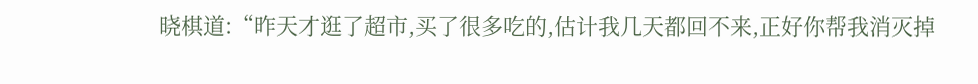晓棋道:“昨天才逛了超市,买了很多吃的,估计我几天都回不来,正好你帮我消灭掉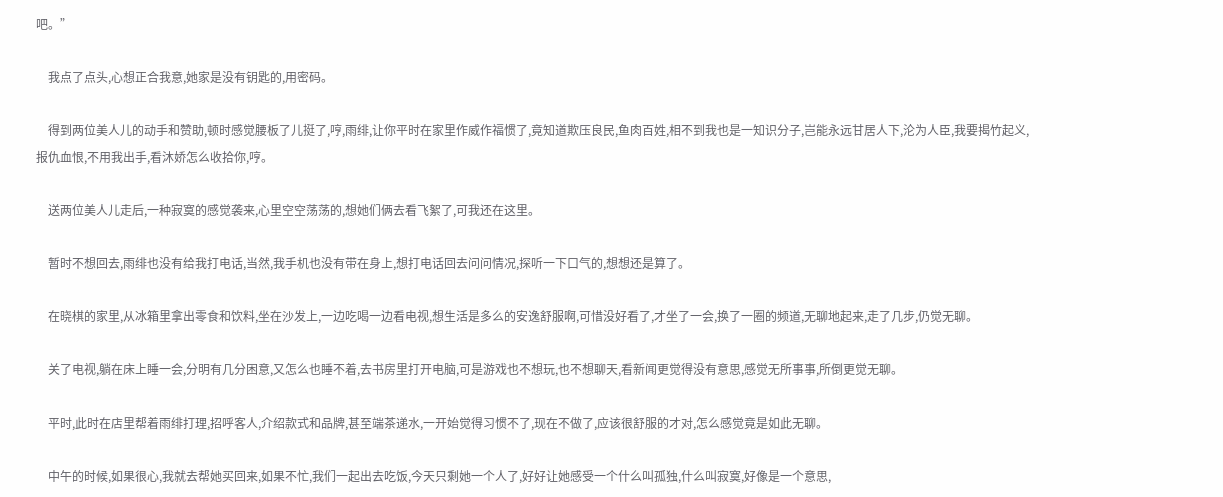吧。”

    我点了点头,心想正合我意,她家是没有钥匙的,用密码。

    得到两位美人儿的动手和赞助,顿时感觉腰板了儿挺了,哼,雨绯,让你平时在家里作威作福惯了,竟知道欺压良民,鱼肉百姓,相不到我也是一知识分子,岂能永远甘居人下,沦为人臣,我要揭竹起义,报仇血恨,不用我出手,看沐娇怎么收拾你,哼。

    送两位美人儿走后,一种寂寞的感觉袭来,心里空空荡荡的,想她们俩去看飞絮了,可我还在这里。

    暂时不想回去,雨绯也没有给我打电话,当然,我手机也没有带在身上,想打电话回去问问情况,探听一下口气的,想想还是算了。

    在晓棋的家里,从冰箱里拿出零食和饮料,坐在沙发上,一边吃喝一边看电视,想生活是多么的安逸舒服啊,可惜没好看了,才坐了一会,换了一圈的频道,无聊地起来,走了几步,仍觉无聊。

    关了电视,躺在床上睡一会,分明有几分困意,又怎么也睡不着,去书房里打开电脑,可是游戏也不想玩,也不想聊天,看新闻更觉得没有意思,感觉无所事事,所倒更觉无聊。

    平时,此时在店里帮着雨绯打理,招呼客人,介绍款式和品牌,甚至端茶递水,一开始觉得习惯不了,现在不做了,应该很舒服的才对,怎么感觉竟是如此无聊。

    中午的时候,如果很心,我就去帮她买回来,如果不忙,我们一起出去吃饭,今天只剩她一个人了,好好让她感受一个什么叫孤独,什么叫寂寞,好像是一个意思,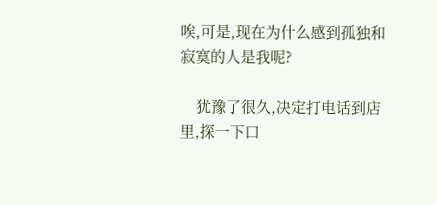唉,可是,现在为什么感到孤独和寂寞的人是我呢?

    犹豫了很久,决定打电话到店里,探一下口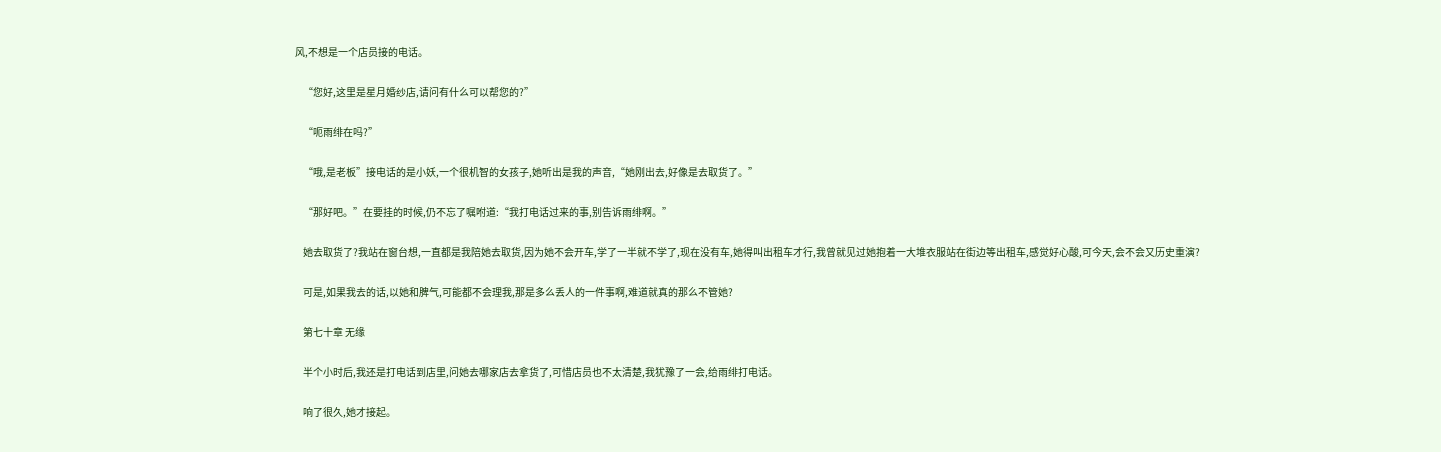风,不想是一个店员接的电话。

    “您好,这里是星月婚纱店,请问有什么可以帮您的?”

    “呃雨绯在吗?”

    “哦,是老板”接电话的是小妖,一个很机智的女孩子,她听出是我的声音,“她刚出去,好像是去取货了。”

    “那好吧。”在要挂的时候,仍不忘了嘱咐道:“我打电话过来的事,别告诉雨绯啊。”

    她去取货了?我站在窗台想,一直都是我陪她去取货,因为她不会开车,学了一半就不学了,现在没有车,她得叫出租车才行,我曾就见过她抱着一大堆衣服站在街边等出租车,感觉好心酸,可今天,会不会又历史重演?

    可是,如果我去的话,以她和脾气,可能都不会理我,那是多么丢人的一件事啊,难道就真的那么不管她?

    第七十章 无缘

    半个小时后,我还是打电话到店里,问她去哪家店去拿货了,可惜店员也不太清楚,我犹豫了一会,给雨绯打电话。

    响了很久,她才接起。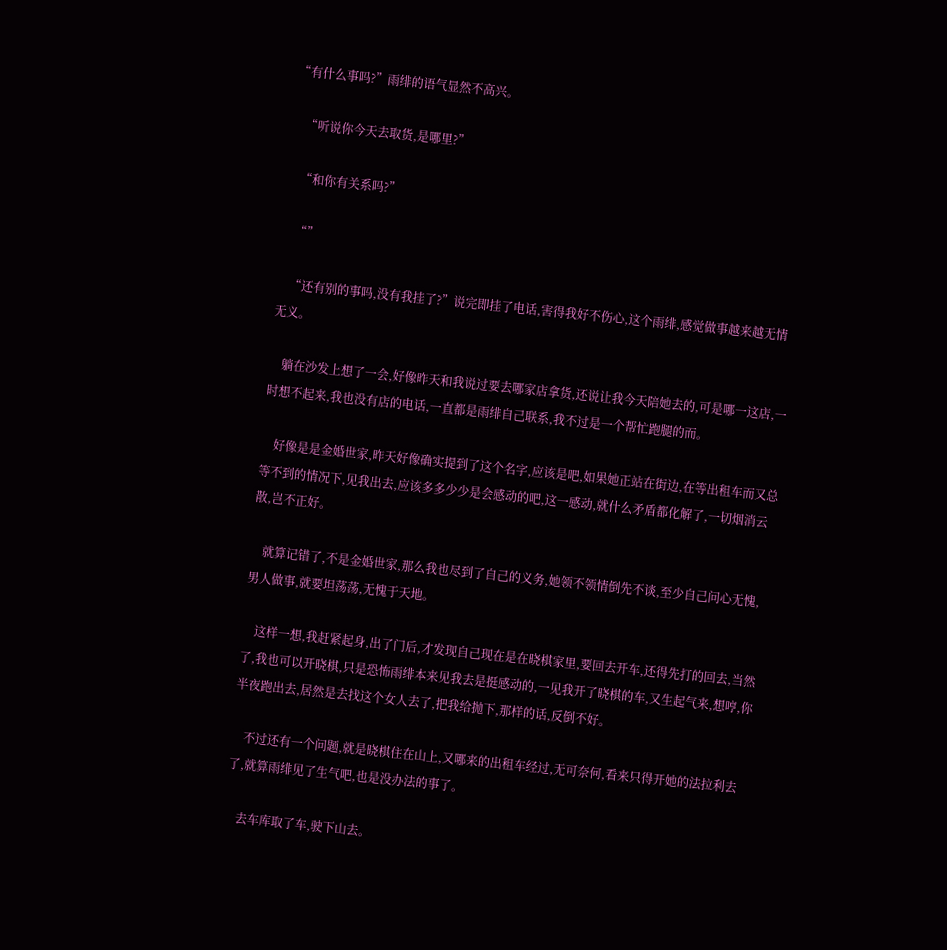“有什么事吗?”雨绯的语气显然不高兴。

    “听说你今天去取货,是哪里?”

    “和你有关系吗?”

    “”

    “还有别的事吗,没有我挂了?”说完即挂了电话,害得我好不伤心,这个雨绯,感觉做事越来越无情无义。

    躺在沙发上想了一会,好像昨天和我说过要去哪家店拿货,还说让我今天陪她去的,可是哪一这店,一时想不起来,我也没有店的电话,一直都是雨绯自己联系,我不过是一个帮忙跑腿的而。

    好像是是金婚世家,昨天好像确实提到了这个名字,应该是吧,如果她正站在街边,在等出租车而又总等不到的情况下,见我出去,应该多多少少是会感动的吧,这一感动,就什么矛盾都化解了,一切烟消云散,岂不正好。

    就算记错了,不是金婚世家,那么我也尽到了自己的义务,她领不领情倒先不谈,至少自己问心无愧,男人做事,就要坦荡荡,无愧于天地。

    这样一想,我赶紧起身,出了门后,才发现自己现在是在晓棋家里,要回去开车,还得先打的回去,当然了,我也可以开晓棋,只是恐怖雨绯本来见我去是挺感动的,一见我开了晓棋的车,又生起气来,想哼,你半夜跑出去,居然是去找这个女人去了,把我给抛下,那样的话,反倒不好。

    不过还有一个问题,就是晓棋住在山上,又哪来的出租车经过,无可奈何,看来只得开她的法拉利去了,就算雨绯见了生气吧,也是没办法的事了。

    去车库取了车,驶下山去。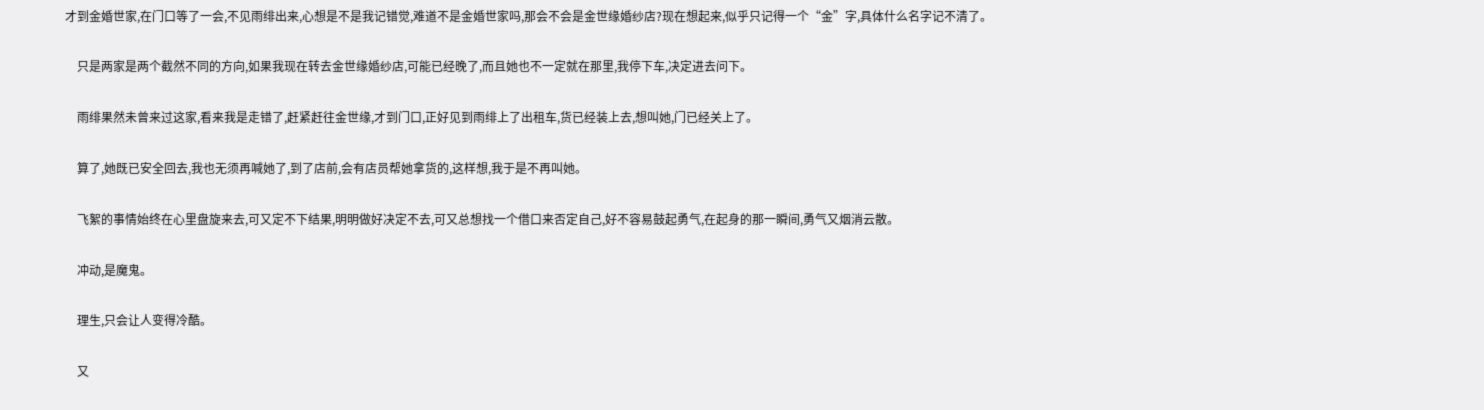才到金婚世家,在门口等了一会,不见雨绯出来,心想是不是我记错觉,难道不是金婚世家吗,那会不会是金世缘婚纱店?现在想起来,似乎只记得一个“金”字,具体什么名字记不清了。

    只是两家是两个截然不同的方向,如果我现在转去金世缘婚纱店,可能已经晚了,而且她也不一定就在那里,我停下车,决定进去问下。

    雨绯果然未曾来过这家,看来我是走错了,赶紧赶往金世缘,才到门口,正好见到雨绯上了出租车,货已经装上去,想叫她,门已经关上了。

    算了,她既已安全回去,我也无须再喊她了,到了店前,会有店员帮她拿货的,这样想,我于是不再叫她。

    飞絮的事情始终在心里盘旋来去,可又定不下结果,明明做好决定不去,可又总想找一个借口来否定自己,好不容易鼓起勇气,在起身的那一瞬间,勇气又烟消云散。

    冲动,是魔鬼。

    理生,只会让人变得冷酷。

    又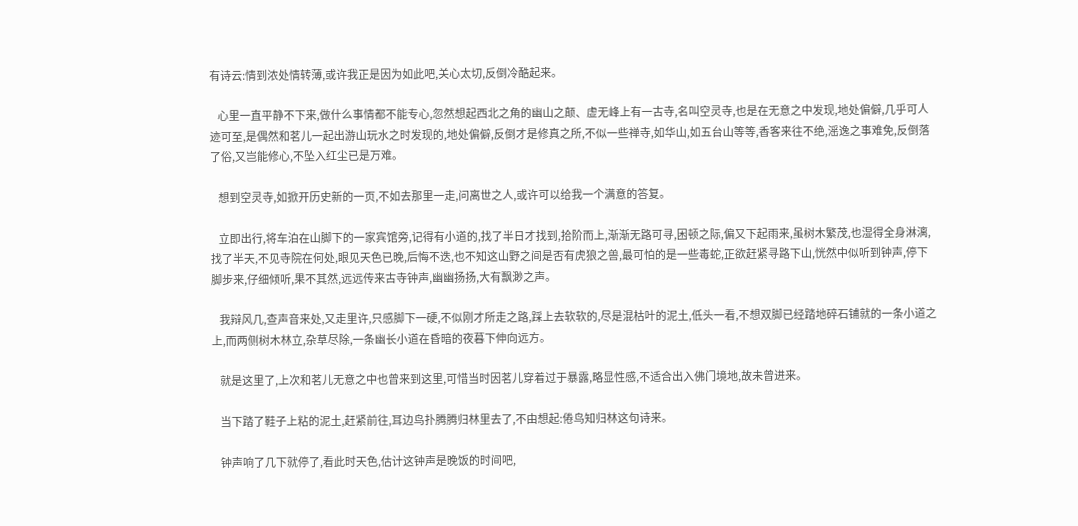有诗云:情到浓处情转薄,或许我正是因为如此吧,关心太切,反倒冷酷起来。

    心里一直平静不下来,做什么事情都不能专心,忽然想起西北之角的幽山之颠、虚无峰上有一古寺,名叫空灵寺,也是在无意之中发现,地处偏僻,几乎可人迹可至,是偶然和茗儿一起出游山玩水之时发现的,地处偏僻,反倒才是修真之所,不似一些禅寺,如华山,如五台山等等,香客来往不绝,滛逸之事难免,反倒落了俗,又岂能修心,不坠入红尘已是万难。

    想到空灵寺,如掀开历史新的一页,不如去那里一走,问离世之人,或许可以给我一个满意的答复。

    立即出行,将车泊在山脚下的一家宾馆旁,记得有小道的,找了半日才找到,拾阶而上,渐渐无路可寻,困顿之际,偏又下起雨来,虽树木繁茂,也湿得全身淋漓,找了半天,不见寺院在何处,眼见天色已晚,后悔不迭,也不知这山野之间是否有虎狼之兽,最可怕的是一些毒蛇,正欲赶紧寻路下山,恍然中似听到钟声,停下脚步来,仔细倾听,果不其然,远远传来古寺钟声,幽幽扬扬,大有飘渺之声。

    我辩风几,查声音来处,又走里许,只感脚下一硬,不似刚才所走之路,踩上去软软的,尽是混枯叶的泥土,低头一看,不想双脚已经踏地碎石铺就的一条小道之上,而两侧树木林立,杂草尽除,一条幽长小道在昏暗的夜暮下伸向远方。

    就是这里了,上次和茗儿无意之中也曾来到这里,可惜当时因茗儿穿着过于暴露,略显性感,不适合出入佛门境地,故未曾进来。

    当下踏了鞋子上粘的泥土,赶紧前往,耳边鸟扑腾腾归林里去了,不由想起:倦鸟知归林这句诗来。

    钟声响了几下就停了,看此时天色,估计这钟声是晚饭的时间吧,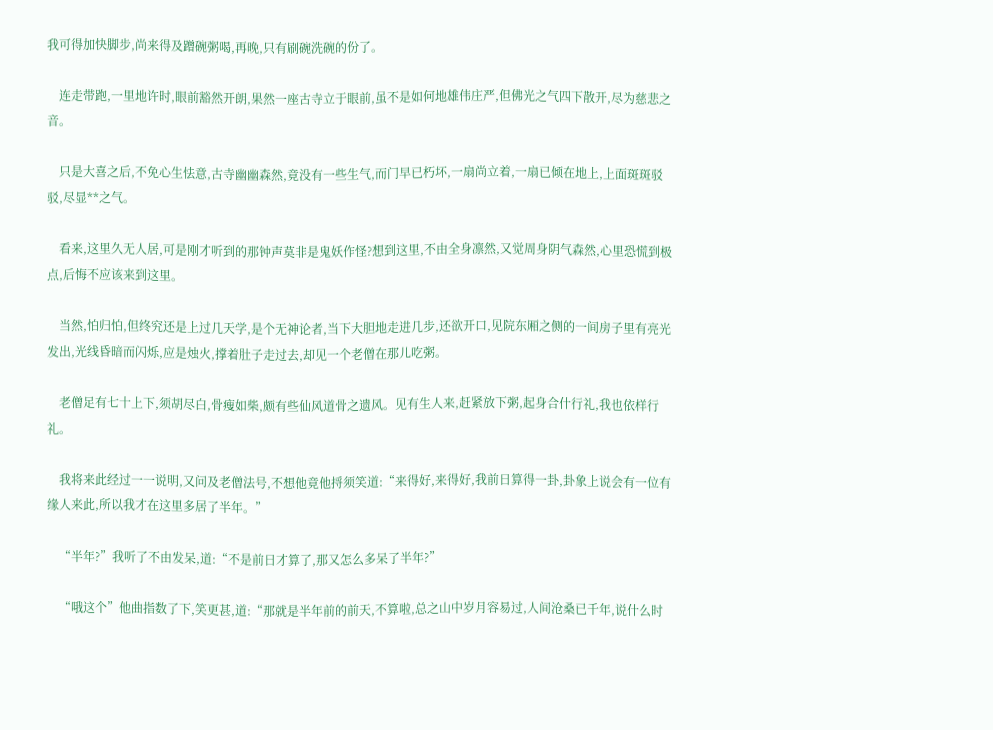我可得加快脚步,尚来得及蹭碗粥喝,再晚,只有刷碗洗碗的份了。

    连走带跑,一里地许时,眼前豁然开朗,果然一座古寺立于眼前,虽不是如何地雄伟庄严,但佛光之气四下散开,尽为慈悲之音。

    只是大喜之后,不免心生怯意,古寺幽幽森然,竟没有一些生气,而门早已朽坏,一扇尚立着,一扇已倾在地上,上面斑斑驳驳,尽显**之气。

    看来,这里久无人居,可是刚才听到的那钟声莫非是鬼妖作怪?想到这里,不由全身凛然,又觉周身阴气森然,心里恐慌到极点,后悔不应该来到这里。

    当然,怕归怕,但终究还是上过几天学,是个无神论者,当下大胆地走进几步,还欲开口,见院东厢之侧的一间房子里有亮光发出,光线昏暗而闪烁,应是烛火,撑着肚子走过去,却见一个老僧在那儿吃粥。

    老僧足有七十上下,须胡尽白,骨瘦如柴,颇有些仙风道骨之遗风。见有生人来,赶紧放下粥,起身合什行礼,我也依样行礼。

    我将来此经过一一说明,又问及老僧法号,不想他竟他捋须笑道:“来得好,来得好,我前日算得一卦,卦象上说会有一位有缘人来此,所以我才在这里多居了半年。”

    “半年?”我听了不由发呆,道:“不是前日才算了,那又怎么多呆了半年?”

    “哦这个”他曲指数了下,笑更甚,道:“那就是半年前的前天,不算啦,总之山中岁月容易过,人间沧桑已千年,说什么时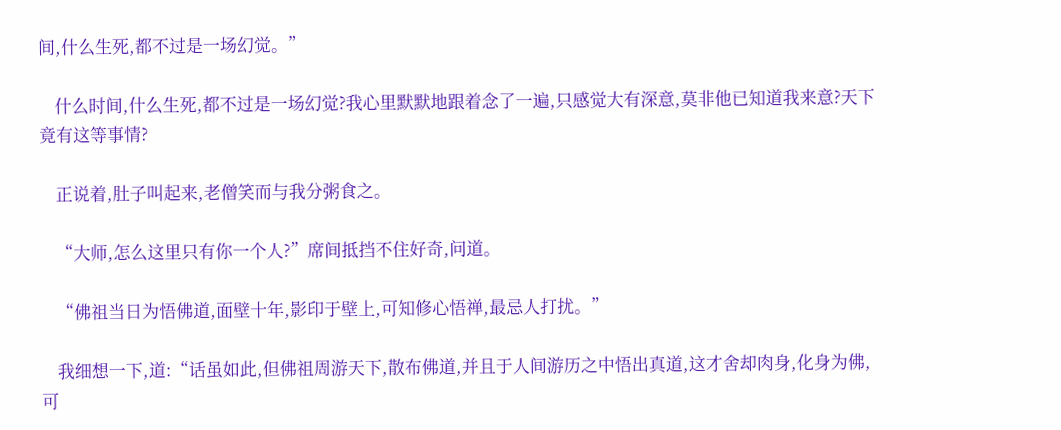间,什么生死,都不过是一场幻觉。”

    什么时间,什么生死,都不过是一场幻觉?我心里默默地跟着念了一遍,只感觉大有深意,莫非他已知道我来意?天下竟有这等事情?

    正说着,肚子叫起来,老僧笑而与我分粥食之。

    “大师,怎么这里只有你一个人?”席间抵挡不住好奇,问道。

    “佛祖当日为悟佛道,面壁十年,影印于壁上,可知修心悟禅,最忌人打扰。”

    我细想一下,道:“话虽如此,但佛祖周游天下,散布佛道,并且于人间游历之中悟出真道,这才舍却肉身,化身为佛,可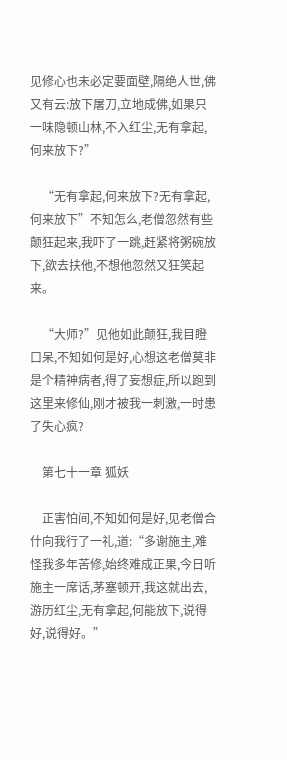见修心也未必定要面壁,隔绝人世,佛又有云:放下屠刀,立地成佛,如果只一味隐顿山林,不入红尘,无有拿起,何来放下?”

    “无有拿起,何来放下?无有拿起,何来放下”不知怎么,老僧忽然有些颠狂起来,我吓了一跳,赶紧将粥碗放下,欲去扶他,不想他忽然又狂笑起来。

    “大师?”见他如此颠狂,我目瞪口呆,不知如何是好,心想这老僧莫非是个精神病者,得了妄想症,所以跑到这里来修仙,刚才被我一刺激,一时患了失心疯?

    第七十一章 狐妖

    正害怕间,不知如何是好,见老僧合什向我行了一礼,道:“多谢施主,难怪我多年苦修,始终难成正果,今日听施主一席话,茅塞顿开,我这就出去,游历红尘,无有拿起,何能放下,说得好,说得好。”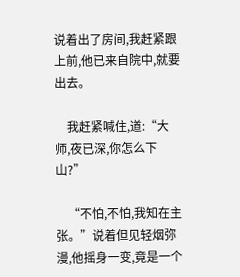说着出了房间,我赶紧跟上前,他已来自院中,就要出去。

    我赶紧喊住,道:“大师,夜已深,你怎么下山?”

    “不怕,不怕,我知在主张。”说着但见轻烟弥漫,他摇身一变,竟是一个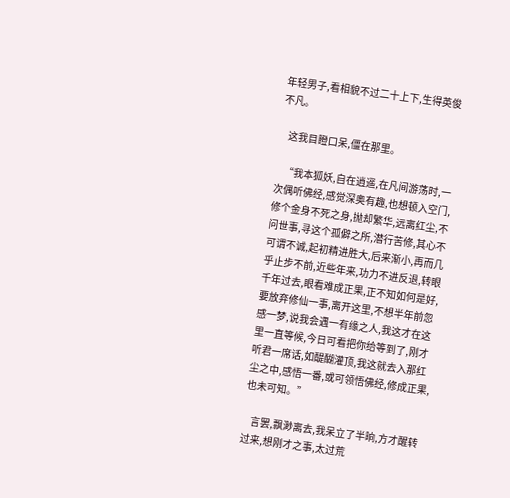年轻男子,看相貌不过二十上下,生得英俊不凡。

    这我目瞪口呆,僵在那里。

    “我本狐妖,自在逍遥,在凡间游荡时,一次偶听佛经,感觉深奥有趣,也想顿入空门,修个金身不死之身,抛却繁华,远离红尘,不问世事,寻这个孤僻之所,潜行苦修,其心不可谓不诚,起初精进胜大,后来渐小,再而几乎止步不前,近些年来,功力不进反退,转眼千年过去,眼看难成正果,正不知如何是好,要放弃修仙一事,离开这里,不想半年前忽感一梦,说我会遇一有缘之人,我这才在这里一直等候,今日可看把你给等到了,刚才听君一席话,如醍醐灌顶,我这就去入那红尘之中,感悟一番,或可领悟佛经,修成正果,也未可知。”

    言罢,飘渺离去,我呆立了半晌,方才醒转过来,想刚才之事,太过荒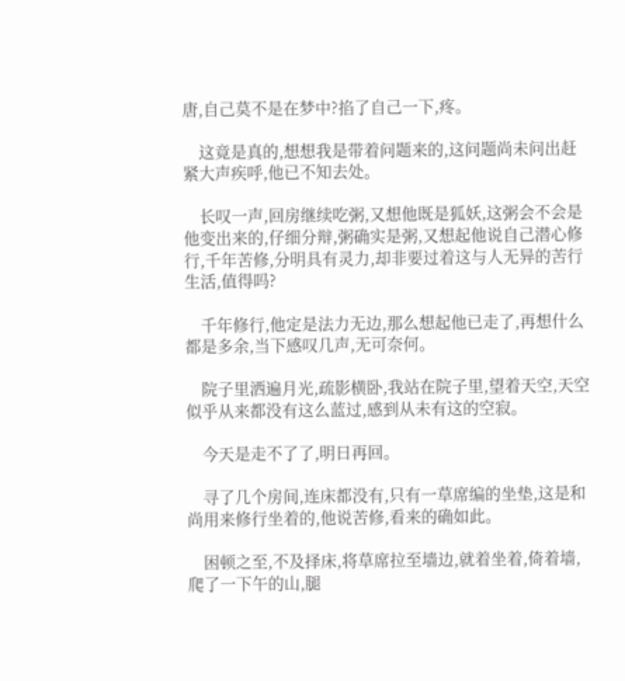唐,自己莫不是在梦中?掐了自己一下,疼。

    这竟是真的,想想我是带着问题来的,这问题尚未问出赶紧大声疾呼,他已不知去处。

    长叹一声,回房继续吃粥,又想他既是狐妖,这粥会不会是他变出来的,仔细分辩,粥确实是粥,又想起他说自己潜心修行,千年苦修,分明具有灵力,却非要过着这与人无异的苦行生活,值得吗?

    千年修行,他定是法力无边,那么想起他已走了,再想什么都是多余,当下感叹几声,无可奈何。

    院子里洒遍月光,疏影横卧,我站在院子里,望着天空,天空似乎从来都没有这么蓝过,感到从未有这的空寂。

    今天是走不了了,明日再回。

    寻了几个房间,连床都没有,只有一草席编的坐垫,这是和尚用来修行坐着的,他说苦修,看来的确如此。

    困顿之至,不及择床,将草席拉至墙边,就着坐着,倚着墙,爬了一下午的山,腿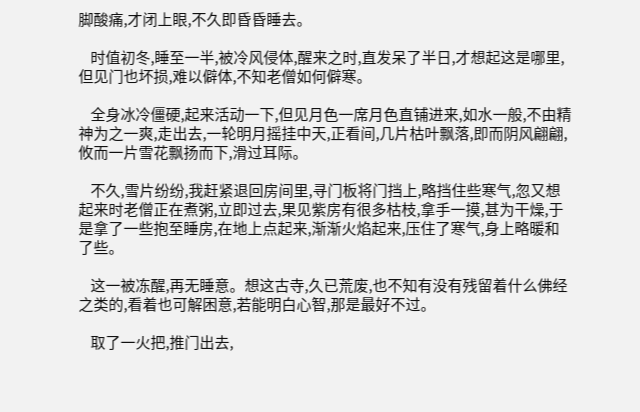脚酸痛,才闭上眼,不久即昏昏睡去。

    时值初冬,睡至一半,被冷风侵体,醒来之时,直发呆了半日,才想起这是哪里,但见门也坏损,难以僻体,不知老僧如何僻寒。

    全身冰冷僵硬,起来活动一下,但见月色一席月色直铺进来,如水一般,不由精神为之一爽,走出去,一轮明月摇挂中天,正看间,几片枯叶飘落,即而阴风翩翩,攸而一片雪花飘扬而下,滑过耳际。

    不久,雪片纷纷,我赶紧退回房间里,寻门板将门挡上,略挡住些寒气,忽又想起来时老僧正在煮粥,立即过去,果见紫房有很多枯枝,拿手一摸,甚为干燥,于是拿了一些抱至睡房,在地上点起来,渐渐火焰起来,压住了寒气,身上略暖和了些。

    这一被冻醒,再无睡意。想这古寺,久已荒废,也不知有没有残留着什么佛经之类的,看着也可解困意,若能明白心智,那是最好不过。

    取了一火把,推门出去,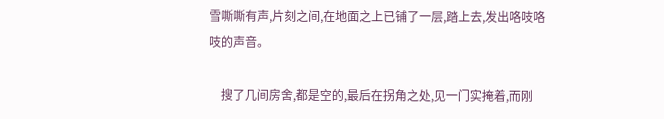雪嘶嘶有声,片刻之间,在地面之上已铺了一层,踏上去,发出咯吱咯吱的声音。

    搜了几间房舍,都是空的,最后在拐角之处,见一门实掩着,而刚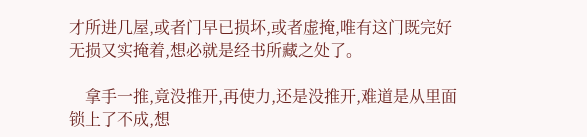才所进几屋,或者门早已损坏,或者虚掩,唯有这门既完好无损又实掩着,想必就是经书所藏之处了。

    拿手一推,竟没推开,再使力,还是没推开,难道是从里面锁上了不成,想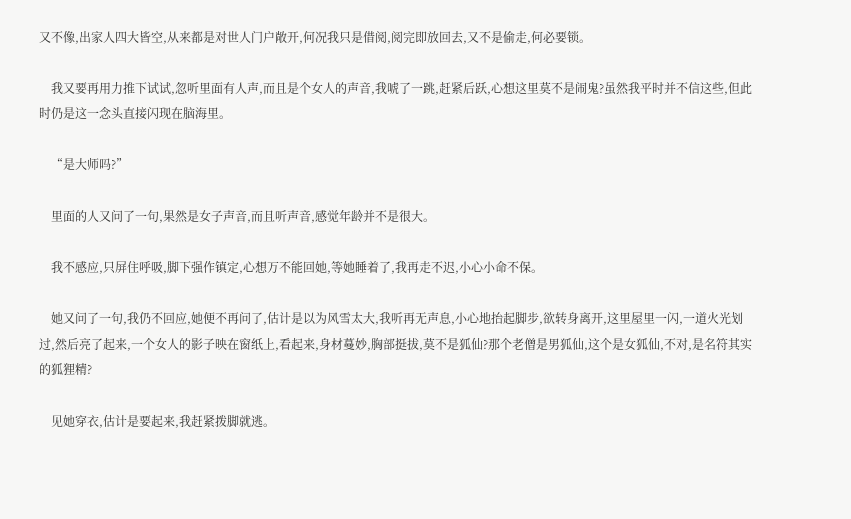又不像,出家人四大皆空,从来都是对世人门户敞开,何况我只是借阅,阅完即放回去,又不是偷走,何必要锁。

    我又要再用力推下试试,忽听里面有人声,而且是个女人的声音,我唬了一跳,赶紧后跃,心想这里莫不是闹鬼?虽然我平时并不信这些,但此时仍是这一念头直接闪现在脑海里。

    “是大师吗?”

    里面的人又问了一句,果然是女子声音,而且听声音,感觉年龄并不是很大。

    我不感应,只屏住呼吸,脚下强作镇定,心想万不能回她,等她睡着了,我再走不迟,小心小命不保。

    她又问了一句,我仍不回应,她便不再问了,估计是以为风雪太大,我听再无声息,小心地抬起脚步,欲转身离开,这里屋里一闪,一道火光划过,然后亮了起来,一个女人的影子映在窗纸上,看起来,身材蔓妙,胸部挺拔,莫不是狐仙?那个老僧是男狐仙,这个是女狐仙,不对,是名符其实的狐狸精?

    见她穿衣,估计是要起来,我赶紧拨脚就逃。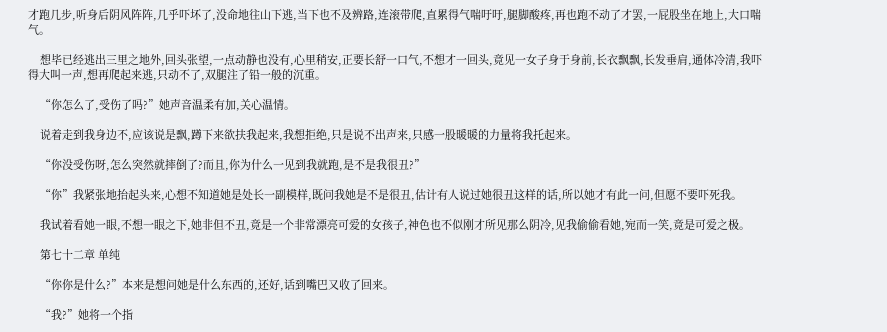才跑几步,听身后阴风阵阵,几乎吓坏了,没命地往山下逃,当下也不及辨路,连滚带爬,直累得气喘吁吁,腿脚酸疼,再也跑不动了才罢,一屁股坐在地上,大口喘气。

    想毕已经逃出三里之地外,回头张望,一点动静也没有,心里稍安,正要长舒一口气,不想才一回头,竟见一女子身于身前,长衣飘飘,长发垂肩,通体冷清,我吓得大叫一声,想再爬起来逃,只动不了,双腿注了铅一般的沉重。

    “你怎么了,受伤了吗?”她声音温柔有加,关心温情。

    说着走到我身边不,应该说是飘,蹲下来欲扶我起来,我想拒绝,只是说不出声来,只感一股暖暖的力量将我托起来。

    “你没受伤呀,怎么突然就摔倒了?而且,你为什么一见到我就跑,是不是我很丑?”

    “你”我紧张地抬起头来,心想不知道她是处长一副模样,既问我她是不是很丑,估计有人说过她很丑这样的话,所以她才有此一问,但愿不要吓死我。

    我试着看她一眼,不想一眼之下,她非但不丑,竟是一个非常漂亮可爱的女孩子,神色也不似刚才所见那么阴冷,见我偷偷看她,宛而一笑,竟是可爱之极。

    第七十二章 单纯

    “你你是什么?”本来是想问她是什么东西的,还好,话到嘴巴又收了回来。

    “我?”她将一个指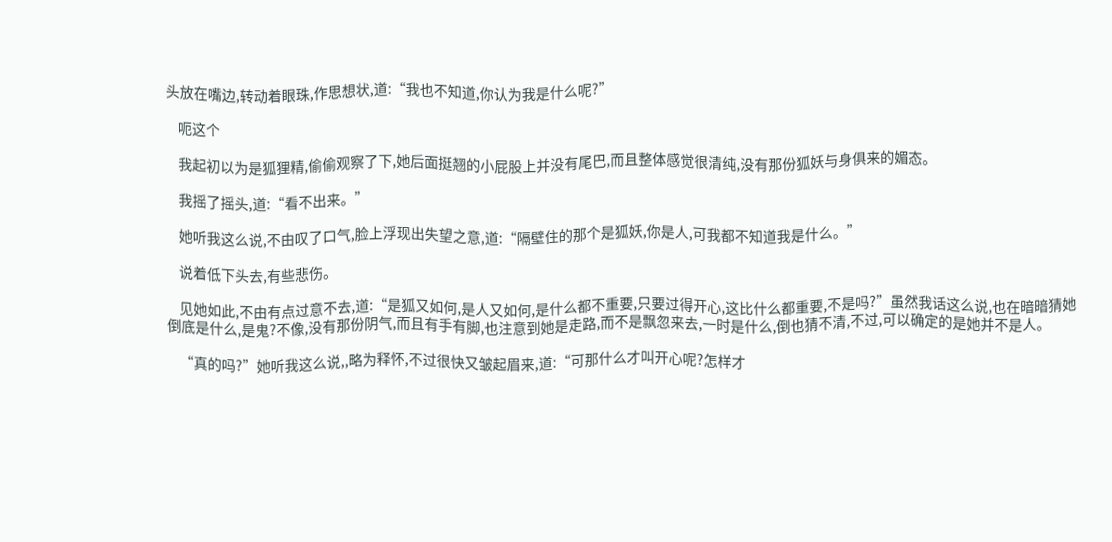头放在嘴边,转动着眼珠,作思想状,道:“我也不知道,你认为我是什么呢?”

    呃这个

    我起初以为是狐狸精,偷偷观察了下,她后面挺翘的小屁股上并没有尾巴,而且整体感觉很清纯,没有那份狐妖与身俱来的媚态。

    我摇了摇头,道:“看不出来。”

    她听我这么说,不由叹了口气,脸上浮现出失望之意,道:“隔壁住的那个是狐妖,你是人,可我都不知道我是什么。”

    说着低下头去,有些悲伤。

    见她如此,不由有点过意不去,道:“是狐又如何,是人又如何,是什么都不重要,只要过得开心,这比什么都重要,不是吗?”虽然我话这么说,也在暗暗猜她倒底是什么,是鬼?不像,没有那份阴气,而且有手有脚,也注意到她是走路,而不是飘忽来去,一时是什么,倒也猜不清,不过,可以确定的是她并不是人。

    “真的吗?”她听我这么说,,略为释怀,不过很快又皱起眉来,道:“可那什么才叫开心呢?怎样才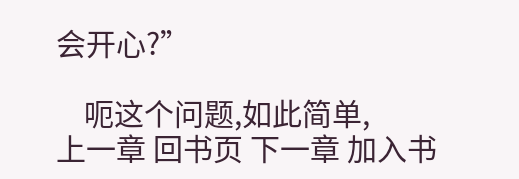会开心?”

    呃这个问题,如此简单,
上一章 回书页 下一章 加入书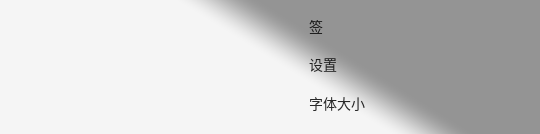签

设置

字体大小